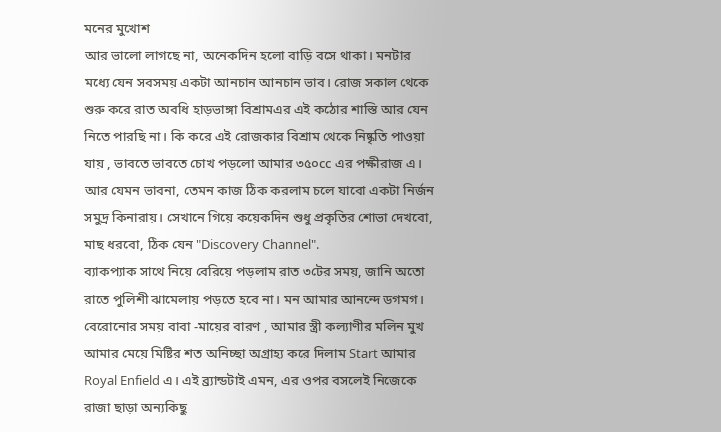মনের মুখোশ
আর ভালো লাগছে না, অনেকদিন হলো বাড়ি বসে থাকা। মনটার মধ্যে যেন সবসময় একটা আনচান আনচান ভাব। রোজ সকাল থেকে শুরু করে রাত অবধি হাড়ভাঙ্গা বিশ্রামএর এই কঠোর শাস্তি আর যেন নিতে পারছি না। কি করে এই রোজকার বিশ্রাম থেকে নিষ্কৃতি পাওয়া যায় , ভাবতে ভাবতে চোখ পড়লো আমার ৩৫০cc এর পক্ষীরাজ এ। আর যেমন ভাবনা, তেমন কাজ ঠিক করলাম চলে যাবো একটা নির্জন সমুদ্র কিনারায়। সেখানে গিয়ে কয়েকদিন শুধু প্রকৃতির শোভা দেখবো, মাছ ধরবো, ঠিক যেন "Discovery Channel".
ব্যাকপ্যাক সাথে নিয়ে বেরিয়ে পড়লাম রাত ৩টের সময়, জানি অতো রাতে পুলিশী ঝামেলায় পড়তে হবে না। মন আমার আনন্দে ডগমগ। বেরোনোর সময় বাবা -মায়ের বারণ , আমার স্ত্রী কল্যাণীর মলিন মুখ আমার মেয়ে মিষ্টির শত অনিচ্ছা অগ্রাহ্য করে দিলাম Start আমার Royal Enfield এ। এই ব্র্যান্ডটাই এমন, এর ওপর বসলেই নিজেকে রাজা ছাড়া অন্যকিছু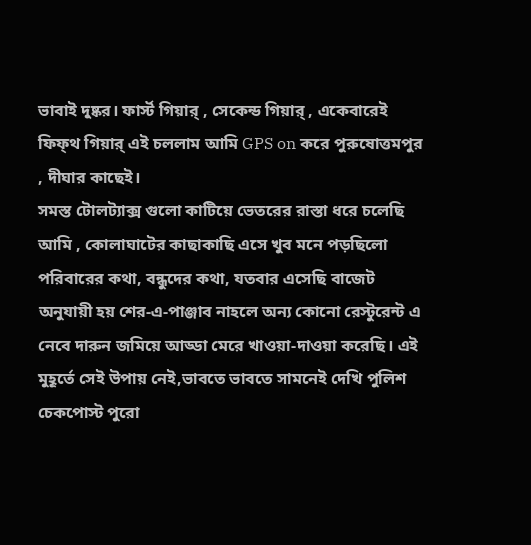ভাবাই দুষ্কর। ফার্স্ট গিয়ার্ , সেকেন্ড গিয়ার্ , একেবারেই ফিফ্থ গিয়ার্ এই চললাম আমি GPS on করে পুরুষোত্তমপুর , দীঘার কাছেই।
সমস্ত টোলট্যাক্স গুলো কাটিয়ে ভেতরের রাস্তা ধরে চলেছি আমি , কোলাঘাটের কাছাকাছি এসে খুব মনে পড়ছিলো পরিবারের কথা, বন্ধুদের কথা, যতবার এসেছি বাজেট অনুযায়ী হয় শের-এ-পাঞ্জাব নাহলে অন্য কোনো রেস্টুরেন্ট এ নেবে দারুন জমিয়ে আড্ডা মেরে খাওয়া-দাওয়া করেছি। এই মুহূর্তে সেই উপায় নেই,ভাবতে ভাবতে সামনেই দেখি পুলিশ চেকপোস্ট পুরো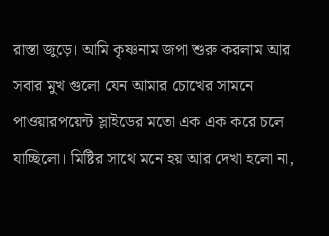রাস্তা জুড়ে। আমি কৃষ্ণনাম জপা শুরু করলাম আর সবার মুখ গুলো যেন আমার চোখের সামনে পাওয়ারপয়েন্ট স্লাইডের মতো এক এক করে চলে যাচ্ছিলো। মিষ্টির সাথে মনে হয় আর দেখা হলো না,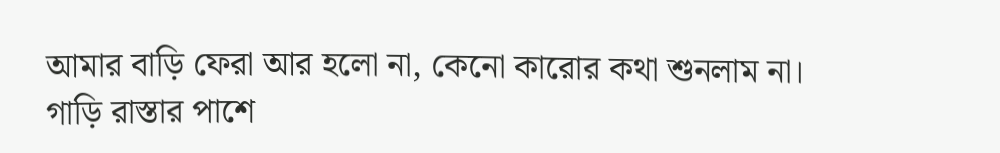আমার বাড়ি ফেরা আর হলো না, কেনো কারোর কথা শুনলাম না।
গাড়ি রাস্তার পাশে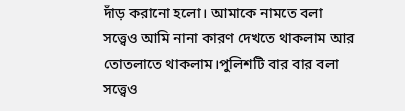দাঁড় করানো হলো। আমাকে নামতে বলা সত্ত্বেও আমি নানা কারণ দেখতে থাকলাম আর তোতলাতে থাকলাম।পুলিশটি বার বার বলা সত্ত্বেও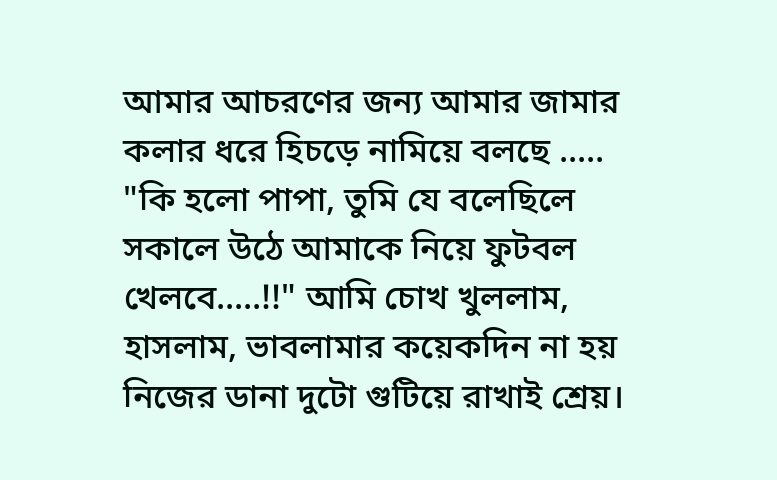আমার আচরণের জন্য আমার জামার কলার ধরে হিচড়ে নামিয়ে বলছে ..... "কি হলো পাপা, তুমি যে বলেছিলে সকালে উঠে আমাকে নিয়ে ফুটবল খেলবে.....!!" আমি চোখ খুললাম, হাসলাম, ভাবলামার কয়েকদিন না হয় নিজের ডানা দুটো গুটিয়ে রাখাই শ্রেয়।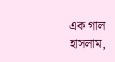এক গাল হাসলাম,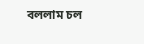বললাম চল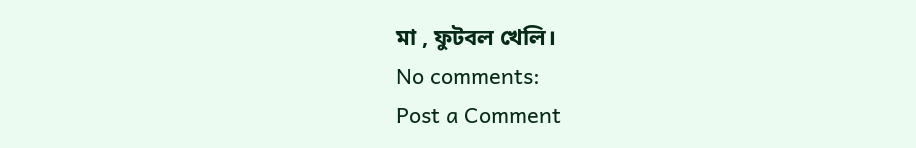মা , ফুটবল খেলি।
No comments:
Post a Comment